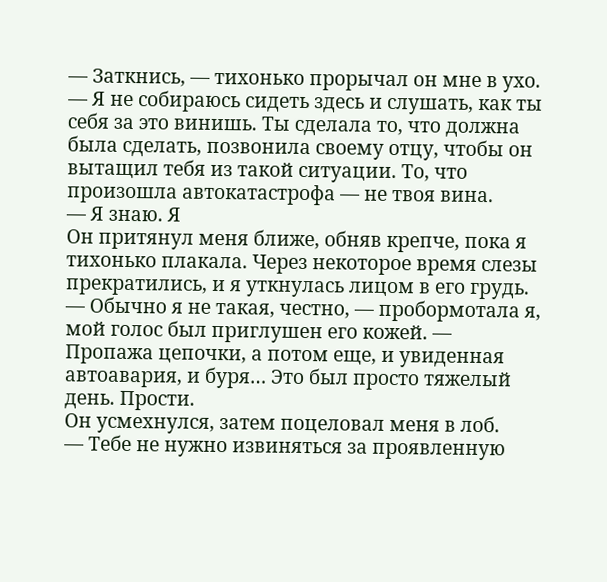— Заткнись, — тихонько прорычал он мне в ухо. — Я не собираюсь сидеть здесь и слушать, как ты себя за это винишь. Ты сделала то, что должна была сделать, позвонила своему отцу, чтобы он вытащил тебя из такой ситуации. То, что произошла автокатастрофа — не твоя вина.
— Я знаю. Я
Он притянул меня ближе, обняв крепче, пока я тихонько плакала. Через некоторое время слезы прекратились, и я уткнулась лицом в его грудь.
— Обычно я не такая, честно, — пробормотала я, мой голос был приглушен его кожей. — Пропажа цепочки, а потом еще, и увиденная автоавария, и буря… Это был просто тяжелый день. Прости.
Он усмехнулся, затем поцеловал меня в лоб.
— Тебе не нужно извиняться за проявленную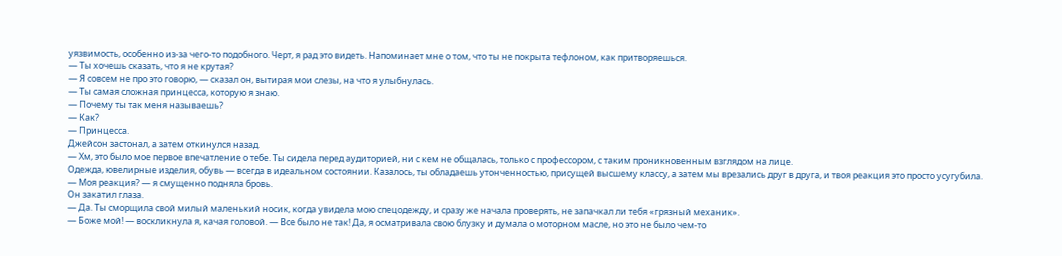уязвимость, особенно из-за чего-то подобного. Черт, я рад это видеть. Напоминает мне о том, что ты не покрыта тефлоном, как притворяешься.
— Ты хочешь сказать, что я не крутая?
— Я совсем не про это говорю, — сказал он, вытирая мои слезы, на что я улыбнулась.
— Ты самая сложная принцесса, которую я знаю.
— Почему ты так меня называешь?
— Как?
— Принцесса.
Джейсон застонал, а затем откинулся назад.
— Хм, это было мое первое впечатление о тебе. Ты сидела перед аудиторией, ни с кем не общалась, только с профессором, с таким проникновенным взглядом на лице.
Одежда, ювелирные изделия, обувь — всегда в идеальном состоянии. Казалось, ты обладаешь утонченностью, присущей высшему классу, а затем мы врезались друг в друга, и твоя реакция это просто усугубила.
— Моя реакция? — я смущенно подняла бровь.
Он закатил глаза.
— Да. Ты сморщила свой милый маленький носик, когда увидела мою спецодежду, и сразу же начала проверять, не запачкал ли тебя «грязный механик».
— Боже мой! — воскликнула я, качая головой. — Все было не так! Да, я осматривала свою блузку и думала о моторном масле, но это не было чем-то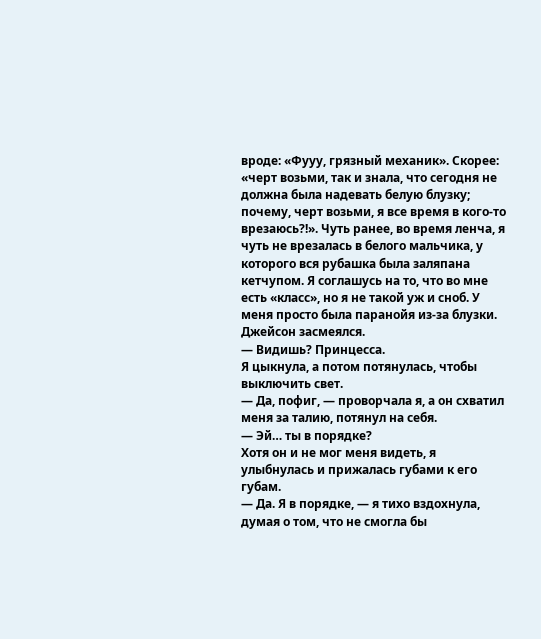вроде: «Фууу, грязный механик». Скорее: «черт возьми, так и знала, что сегодня не должна была надевать белую блузку; почему, черт возьми, я все время в кого-то врезаюсь?!». Чуть ранее, во время ленча, я чуть не врезалась в белого мальчика, у которого вся рубашка была заляпана кетчупом. Я соглашусь на то, что во мне есть «класс», но я не такой уж и сноб. У меня просто была паранойя из-за блузки.
Джейсон засмеялся.
— Видишь? Принцесса.
Я цыкнула, а потом потянулась, чтобы выключить свет.
— Да, пофиг, — проворчала я, а он схватил меня за талию, потянул на себя.
— Эй… ты в порядке?
Хотя он и не мог меня видеть, я улыбнулась и прижалась губами к его губам.
— Да. Я в порядке, — я тихо вздохнула, думая о том, что не смогла бы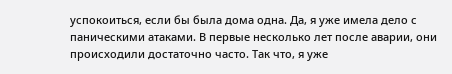успокоиться, если бы была дома одна. Да, я уже имела дело с паническими атаками. В первые несколько лет после аварии, они происходили достаточно часто. Так что, я уже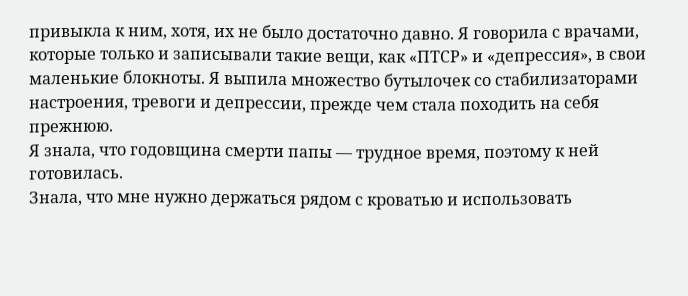привыкла к ним, хотя, их не было достаточно давно. Я говорила с врачами, которые только и записывали такие вещи, как «ПТСР» и «депрессия», в свои маленькие блокноты. Я выпила множество бутылочек со стабилизаторами настроения, тревоги и депрессии, прежде чем стала походить на себя прежнюю.
Я знала, что годовщина смерти папы — трудное время, поэтому к ней готовилась.
Знала, что мне нужно держаться рядом с кроватью и использовать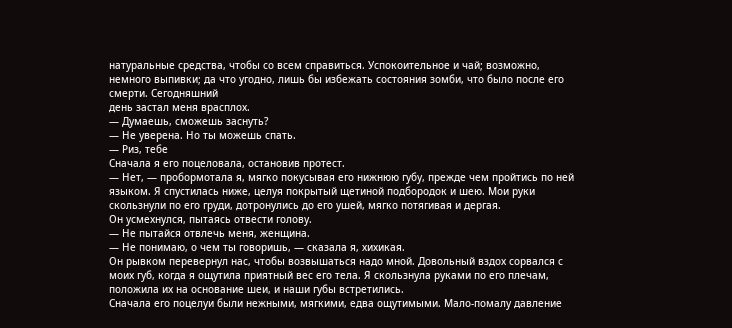натуральные средства, чтобы со всем справиться. Успокоительное и чай; возможно, немного выпивки; да что угодно, лишь бы избежать состояния зомби, что было после его смерти. Сегодняшний
день застал меня врасплох.
— Думаешь, сможешь заснуть?
— Не уверена. Но ты можешь спать.
— Риз, тебе
Сначала я его поцеловала, остановив протест.
— Нет, — пробормотала я, мягко покусывая его нижнюю губу, прежде чем пройтись по ней языком. Я спустилась ниже, целуя покрытый щетиной подбородок и шею. Мои руки скользнули по его груди, дотронулись до его ушей, мягко потягивая и дергая.
Он усмехнулся, пытаясь отвести голову.
— Не пытайся отвлечь меня, женщина.
— Не понимаю, о чем ты говоришь, — сказала я, хихикая.
Он рывком перевернул нас, чтобы возвышаться надо мной. Довольный вздох сорвался с моих губ, когда я ощутила приятный вес его тела. Я скользнула руками по его плечам, положила их на основание шеи, и наши губы встретились.
Сначала его поцелуи были нежными, мягкими, едва ощутимыми. Мало-помалу давление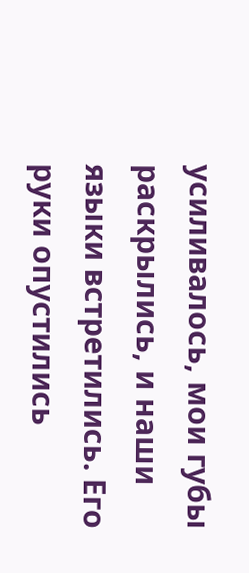усиливалось, мои губы раскрылись, и наши языки встретились. Его руки опустились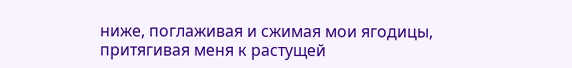ниже, поглаживая и сжимая мои ягодицы, притягивая меня к растущей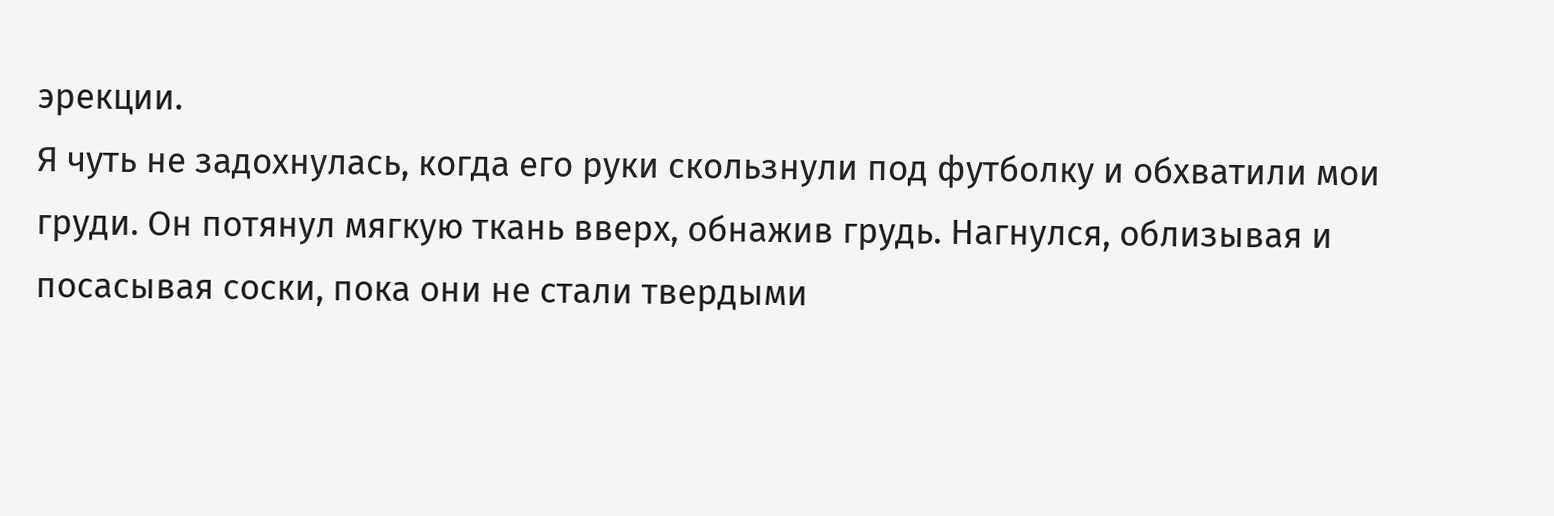эрекции.
Я чуть не задохнулась, когда его руки скользнули под футболку и обхватили мои груди. Он потянул мягкую ткань вверх, обнажив грудь. Нагнулся, облизывая и посасывая соски, пока они не стали твердыми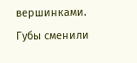вершинками. Губы сменили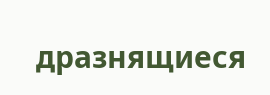дразнящиеся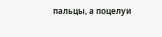пальцы, а поцелуи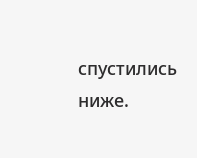спустились ниже.